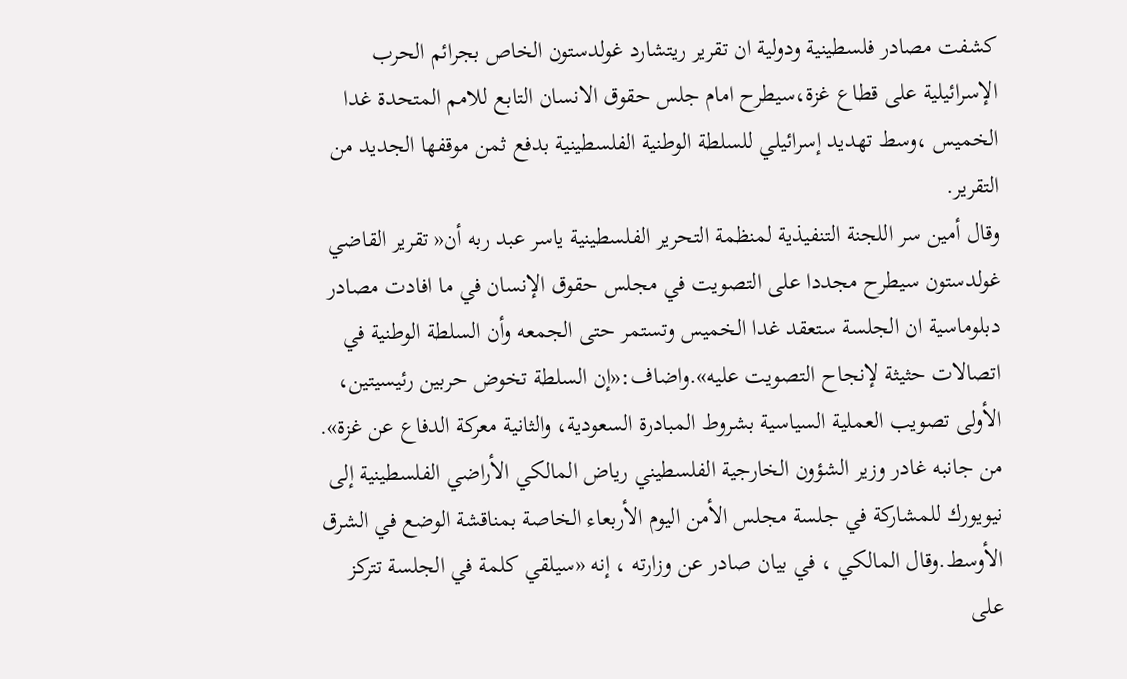كشفت مصادر فلسطينية ودولية ان تقرير ريتشارد غولدستون الخاص بجرائم الحرب الإسرائيلية على قطاع غزة،سيطرح امام جلس حقوق الانسان التابع للامم المتحدة غدا الخميس ،وسط تهديد إسرائيلي للسلطة الوطنية الفلسطينية بدفع ثمن موقفها الجديد من التقرير.
وقال أمين سر اللجنة التنفيذية لمنظمة التحرير الفلسطينية ياسر عبد ربه أن« تقرير القاضي غولدستون سيطرح مجددا على التصويت في مجلس حقوق الإنسان في ما افادت مصادر دبلوماسية ان الجلسة ستعقد غدا الخميس وتستمر حتى الجمعه وأن السلطة الوطنية في اتصالات حثيثة لإنجاح التصويت عليه».واضاف:«إن السلطة تخوض حربين رئيسيتين، الأولى تصويب العملية السياسية بشروط المبادرة السعودية، والثانية معركة الدفاع عن غزة».
من جانبه غادر وزير الشؤون الخارجية الفلسطيني رياض المالكي الأراضي الفلسطينية إلى نيويورك للمشاركة في جلسة مجلس الأمن اليوم الأربعاء الخاصة بمناقشة الوضع في الشرق الأوسط.وقال المالكي ، في بيان صادر عن وزارته ، إنه «سيلقي كلمة في الجلسة تتركز على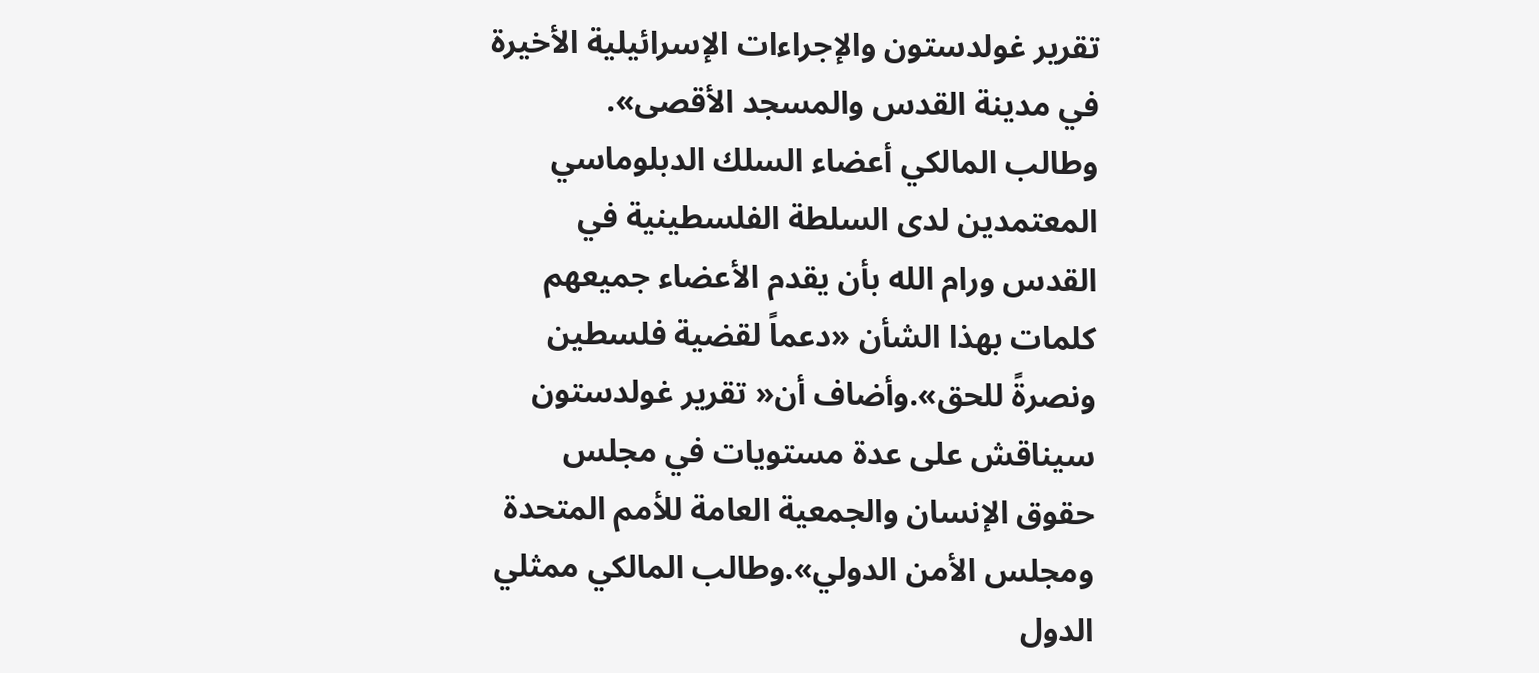تقرير غولدستون والإجراءات الإسرائيلية الأخيرة في مدينة القدس والمسجد الأقصى».
وطالب المالكي أعضاء السلك الدبلوماسي المعتمدين لدى السلطة الفلسطينية في القدس ورام الله بأن يقدم الأعضاء جميعهم كلمات بهذا الشأن «دعماً لقضية فلسطين ونصرةً للحق».وأضاف أن« تقرير غولدستون سيناقش على عدة مستويات في مجلس حقوق الإنسان والجمعية العامة للأمم المتحدة ومجلس الأمن الدولي».وطالب المالكي ممثلي الدول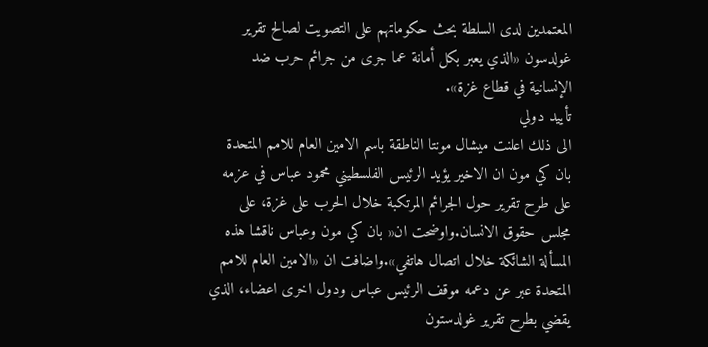المعتمدين لدى السلطة بحث حكوماتهم على التصويت لصالح تقرير غولدسون «الذي يعبر بكل أمانة عما جرى من جرائم حرب ضد الإنسانية في قطاع غزة».
تأييد دولي
الى ذلك اعلنت ميشال مونتا الناطقة باسم الامين العام للامم المتحدة بان كي مون ان الاخير يؤيد الرئيس الفلسطيني محمود عباس في عزمه على طرح تقرير حول الجرائم المرتكبة خلال الحرب على غزة، على مجلس حقوق الانسان.واوضحت ان« بان كي مون وعباس ناقشا هذه المسألة الشائكة خلال اتصال هاتفي».واضافت ان «الامين العام للامم المتحدة عبر عن دعمه موقف الرئيس عباس ودول اخرى اعضاء، الذي يقضي بطرح تقرير غولدستون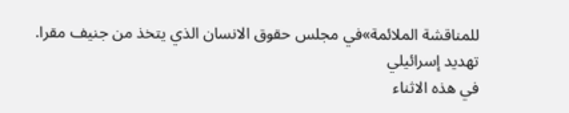للمناقشة الملائمة»في مجلس حقوق الانسان الذي يتخذ من جنيف مقرا.
تهديد إسرائيلي
في هذه الاثناء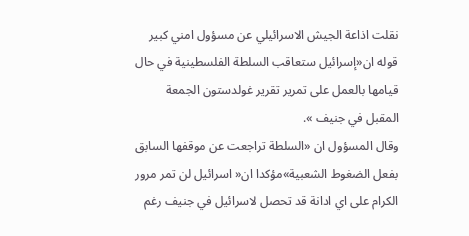نقلت اذاعة الجيش الاسرائيلي عن مسؤول امني كبير قوله ان«إسرائيل ستعاقب السلطة الفلسطينية في حال قيامها بالعمل على تمرير تقرير غولدستون الجمعة المقبل في جنيف ».
وقال المسؤول ان «السلطة تراجعت عن موقفها السابق بفعل الضغوط الشعبية»مؤكدا ان« اسرائيل لن تمر مرور الكرام على اي ادانة قد تحصل لاسرائيل في جنيف رغم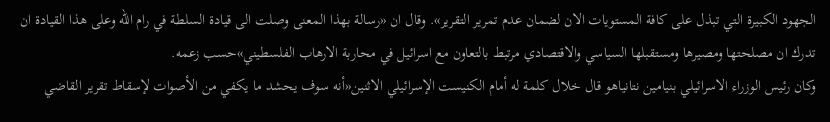الجهود الكبيرة التي تبذل على كافة المستويات الان لضمان عدم تمرير التقرير». وقال ان «رسالة بهذا المعنى وصلت الى قيادة السلطة في رام الله وعلى هذا القيادة ان تدرك ان مصلحتها ومصيرها ومستقبلها السياسي والاقتصادي مرتبط بالتعاون مع اسرائيل في محاربة الارهاب الفلسطيني»حسب زعمه.
وكان رئيس الوزراء الاسرائيلي بنيامين نتانياهو قال خلال كلمة له أمام الكنيست الإسرائيلي الاثنين«أنه سوف يحشد ما يكفي من الأصوات لإسقاط تقرير القاضي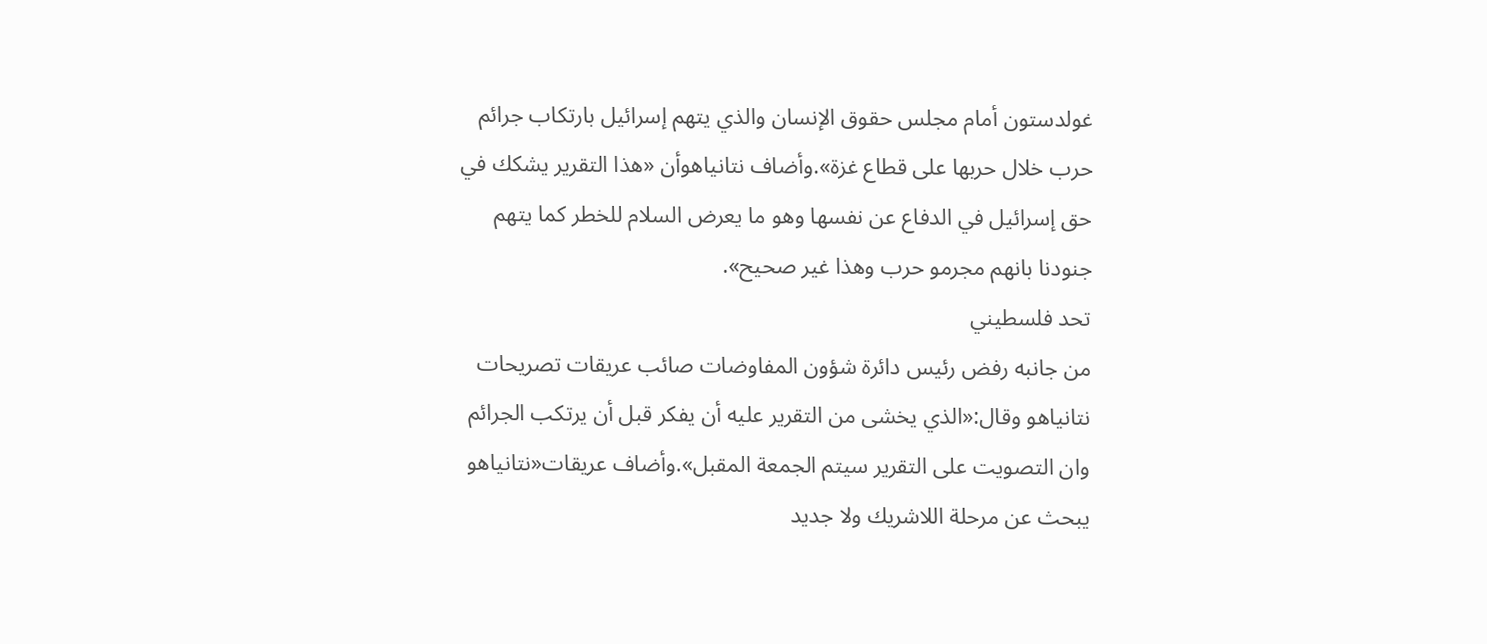غولدستون أمام مجلس حقوق الإنسان والذي يتهم إسرائيل بارتكاب جرائم حرب خلال حربها على قطاع غزة».وأضاف نتانياهوأن «هذا التقرير يشكك في حق إسرائيل في الدفاع عن نفسها وهو ما يعرض السلام للخطر كما يتهم جنودنا بانهم مجرمو حرب وهذا غير صحيح».
تحد فلسطيني
من جانبه رفض رئيس دائرة شؤون المفاوضات صائب عريقات تصريحات نتانياهو وقال:«الذي يخشى من التقرير عليه أن يفكر قبل أن يرتكب الجرائم وان التصويت على التقرير سيتم الجمعة المقبل».وأضاف عريقات«نتانياهو يبحث عن مرحلة اللاشريك ولا جديد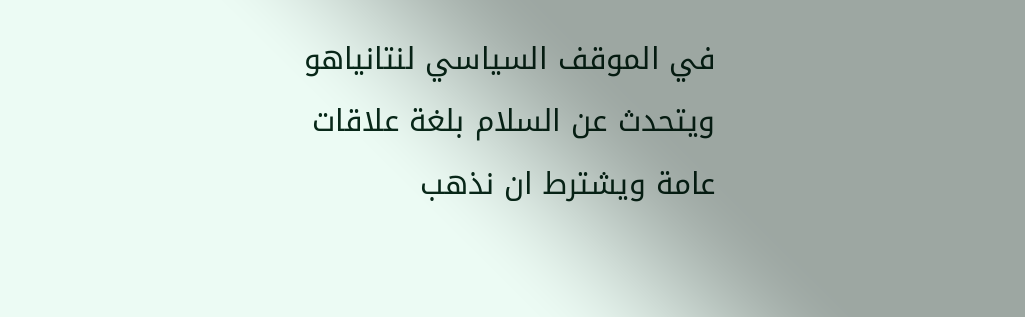في الموقف السياسي لنتانياهو ويتحدث عن السلام بلغة علاقات عامة ويشترط ان نذهب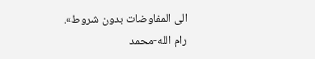الى المفاوضات بدون شروط».
رام الله-محمد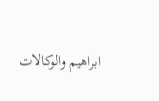ابراهيم والوكالات